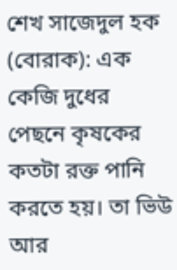শেখ সাজেদুল হক (বোরাক): এক কেজি দুধের পেছনে কৃষকের কতটা রক্ত পানি করতে হয়। তা ভিউ আর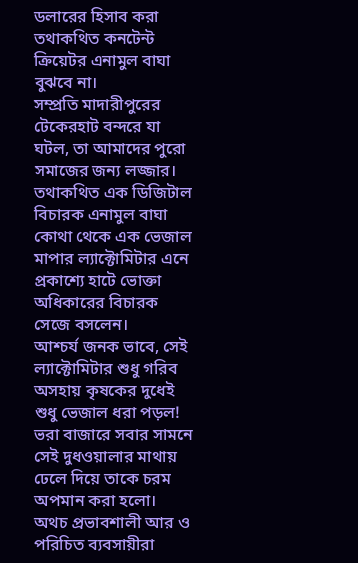ডলারের হিসাব করা তথাকথিত কনটেন্ট ক্রিয়েটর এনামুল বাঘা বুঝবে না।
সম্প্রতি মাদারীপুরের টেকেরহাট বন্দরে যা ঘটল, তা আমাদের পুরো সমাজের জন্য লজ্জার। তথাকথিত এক ডিজিটাল বিচারক এনামুল বাঘা কোথা থেকে এক ভেজাল মাপার ল্যাক্টোমিটার এনে প্রকাশ্যে হাটে ভোক্তা অধিকারের বিচারক সেজে বসলেন।
আশ্চর্য জনক ভাবে, সেই ল্যাক্টোমিটার শুধু গরিব অসহায় কৃষকের দুধেই শুধু ভেজাল ধরা পড়ল!
ভরা বাজারে সবার সামনে সেই দুধওয়ালার মাথায় ঢেলে দিয়ে তাকে চরম অপমান করা হলো।
অথচ প্রভাবশালী আর ও পরিচিত ব্যবসায়ীরা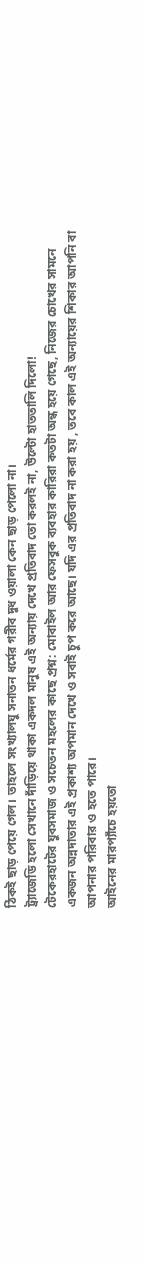ঠিকই ছাড় পেয়ে গেল। তাহলে সংখ্যালঘু সনাতন ধর্মের গরীব দুধ ওয়ালা কেন ছাড় পেলো না।
ট্র্যাজেডি হলো সেখানে দাঁড়িয়ে থাকা একদল মানুষ এই অন্যায় দেখে প্রতিবাদ তো করলই না, উল্টো হাততালি দিলো!
টেকেরহাটের যুবসমাজ ও সচেতন মহলের কাছে প্রশ্ন: মোবাইল আর ফেসবুক ব্যবহার কারিরা কতটা অন্ধ হয়ে গেছে, নিজের চোখের সামনে একজন অন্নদাতার এই প্রকাশ্য অপমান দেখে ও সবাই চুপ করে আছে। যদি এর প্রতিবাদ না করা হয় , তবে কাল এই অন্যায়ের শিকার আপনি বা আপনার পরিবার ও হতে পারে।
আইনের মারপ্যাঁচে হয়তো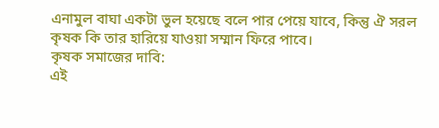এনামুল বাঘা একটা ভুল হয়েছে বলে পার পেয়ে যাবে, কিন্তু ঐ সরল কৃষক কি তার হারিয়ে যাওয়া সম্মান ফিরে পাবে।
কৃষক সমাজের দাবি:
এই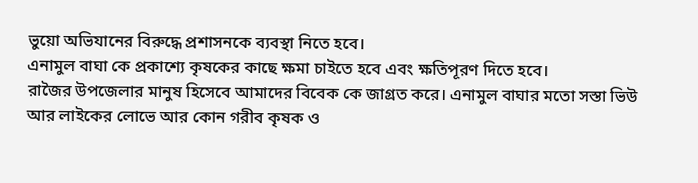ভুয়ো অভিযানের বিরুদ্ধে প্রশাসনকে ব্যবস্থা নিতে হবে।
এনামুল বাঘা কে প্রকাশ্যে কৃষকের কাছে ক্ষমা চাইতে হবে এবং ক্ষতিপূরণ দিতে হবে।
রাজৈর উপজেলার মানুষ হিসেবে আমাদের বিবেক কে জাগ্রত করে। এনামুল বাঘার মতো সস্তা ভিউ আর লাইকের লোভে আর কোন গরীব কৃষক ও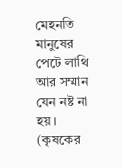মেহনতি মানুষের পেটে লাথি আর সম্মান যেন নষ্ট না হয়।
(কৃষকের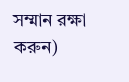সম্মান রক্ষা করুন)